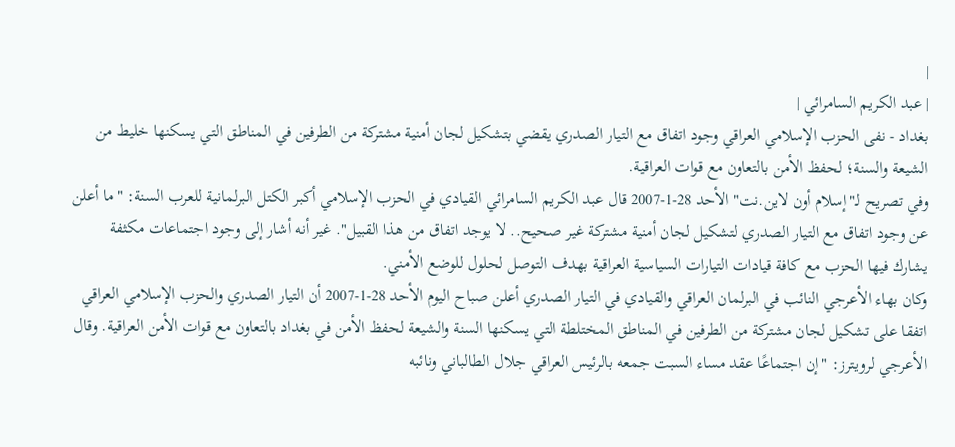|
| عبد الكريم السامرائي |
بغداد - نفى الحزب الإسلامي العراقي وجود اتفاق مع التيار الصدري يقضي بتشكيل لجان أمنية مشتركة من الطرفين في المناطق التي يسكنها خليط من الشيعة والسنة؛ لحفظ الأمن بالتعاون مع قوات العراقية.
وفي تصريح لـ"إسلام أون لاين.نت" الأحد 28-1-2007 قال عبد الكريم السامرائي القيادي في الحزب الإسلامي أكبر الكتل البرلمانية للعرب السنة: "ما أعلن عن وجود اتفاق مع التيار الصدري لتشكيل لجان أمنية مشتركة غير صحيح.. لا يوجد اتفاق من هذا القبيل". غير أنه أشار إلى وجود اجتماعات مكثفة يشارك فيها الحزب مع كافة قيادات التيارات السياسية العراقية بهدف التوصل لحلول للوضع الأمني.
وكان بهاء الأعرجي النائب في البرلمان العراقي والقيادي في التيار الصدري أعلن صباح اليوم الأحد 28-1-2007 أن التيار الصدري والحزب الإسلامي العراقي اتفقا على تشكيل لجان مشتركة من الطرفين في المناطق المختلطة التي يسكنها السنة والشيعة لحفظ الأمن في بغداد بالتعاون مع قوات الأمن العراقية. وقال الأعرجي لرويترز: "إن اجتماعًا عقد مساء السبت جمعه بالرئيس العراقي جلال الطالباني ونائبه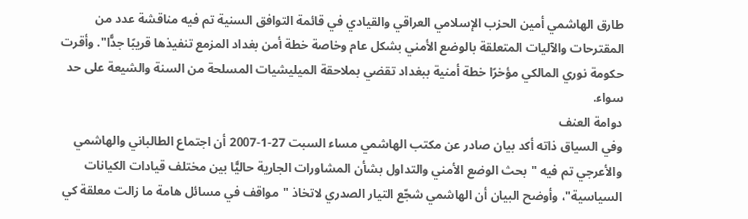طارق الهاشمي أمين الحزب الإسلامي العراقي والقيادي في قائمة التوافق السنية تم فيه مناقشة عدد من المقترحات والآليات المتعلقة بالوضع الأمني بشكل عام وخاصة خطة أمن بغداد المزمع تنفيذها قريبًا جدًّا". وأقرت حكومة نوري المالكي مؤخرًا خطة أمنية ببغداد تقضي بملاحقة الميليشيات المسلحة من السنة والشيعة على حد سواء.
دوامة العنف
وفي السياق ذاته أكد بيان صادر عن مكتب الهاشمي مساء السبت 27-1-2007 أن اجتماع الطالباني والهاشمي والأعرجي تم فيه "بحث الوضع الأمني والتداول بشأن المشاورات الجارية حاليًّا بين مختلف قيادات الكيانات السياسية"، وأوضح البيان أن الهاشمي شجّع التيار الصدري لاتخاذ "مواقف في مسائل هامة ما زالت معلقة كي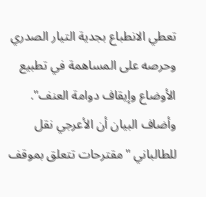تعطي الانطباع بجدية التيار الصدري وحرصه على المساهمة في تطبيع الأوضاع وإيقاف دوامة العنف". وأضاف البيان أن الأعرجي نقل للطالباني "مقترحات تتعلق بموقف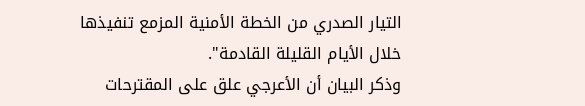التيار الصدري من الخطة الأمنية المزمع تنفيذها خلال الأيام القليلة القادمة".
وذكر البيان أن الأعرجي علق على المقترحات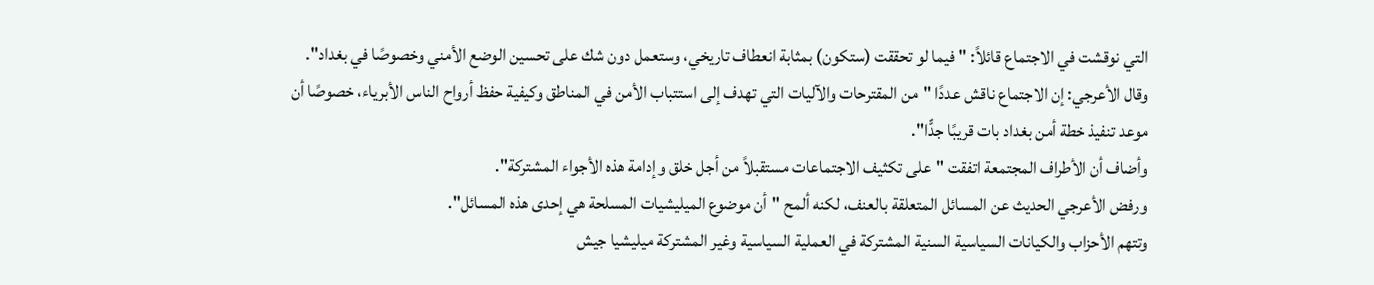التي نوقشت في الاجتماع قائلاً: "فيما لو تحققت (ستكون) بمثابة انعطاف تاريخي، وستعمل دون شك على تحسين الوضع الأمني وخصوصًا في بغداد".
وقال الأعرجي: إن الاجتماع ناقش عددًا "من المقترحات والآليات التي تهدف إلى استتباب الأمن في المناطق وكيفية حفظ أرواح الناس الأبرياء، خصوصًا أن موعد تنفيذ خطة أمن بغداد بات قريبًا جدًّا".
وأضاف أن الأطراف المجتمعة اتفقت "على تكثيف الاجتماعات مستقبلاً من أجل خلق وإدامة هذه الأجواء المشتركة".
ورفض الأعرجي الحديث عن المسائل المتعلقة بالعنف، لكنه ألمح "أن موضوع الميليشيات المسلحة هي إحدى هذه المسائل".
وتتهم الأحزاب والكيانات السياسية السنية المشتركة في العملية السياسية وغير المشتركة ميليشيا جيش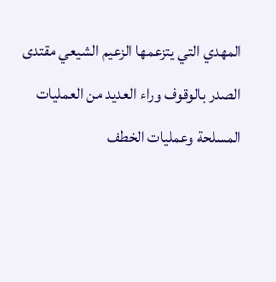المهدي التي يتزعمها الزعيم الشيعي مقتدى الصدر بالوقوف وراء العديد من العمليات المسلحة وعمليات الخطف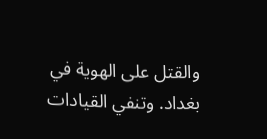والقتل على الهوية في بغداد. وتنفي القيادات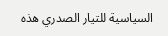السياسية للتيار الصدري هذه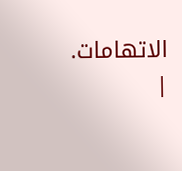الاتهامات.
|